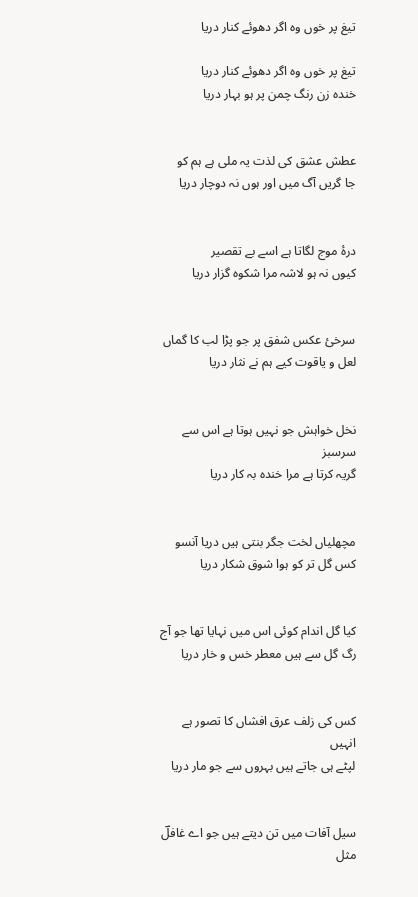تیغ پر خوں وہ اگر دھوئے کنار دریا

تیغ پر خوں وہ اگر دھوئے کنار دریا
خندہ زن رنگ چمن پر ہو بہار دریا


عطش عشق کی لذت یہ ملی ہے ہم کو
جا گریں آگ میں اور ہوں نہ دوچار دریا


درۂ موج لگاتا ہے اسے بے تقصیر
کیوں نہ ہو لاشہ مرا شکوہ گزار دریا


سرخیٔ عکس شفق پر جو پڑا لب کا گماں
لعل‌ و یاقوت کیے ہم نے نثار دریا


نخل خواہش جو نہیں ہوتا ہے اس سے سرسبز
گریہ کرتا ہے مرا خندہ بہ کار دریا


مچھلیاں لخت جگر بنتی ہیں دریا آنسو
کس گل تر کو ہوا شوق شکار‌ دریا


کیا گل اندام کوئی اس میں نہایا تھا جو آج
رگ گل سے ہیں معطر خس و خار دریا


کس کی زلف عرق افشاں کا تصور ہے انہیں
لپٹے ہی جاتے ہیں بہروں سے جو مار دریا


سیل‌ آفات میں تن دیتے ہیں جو اے غافلؔ
مثل‌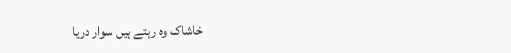خاشاک وہ رہتے ہیں سوار دریا